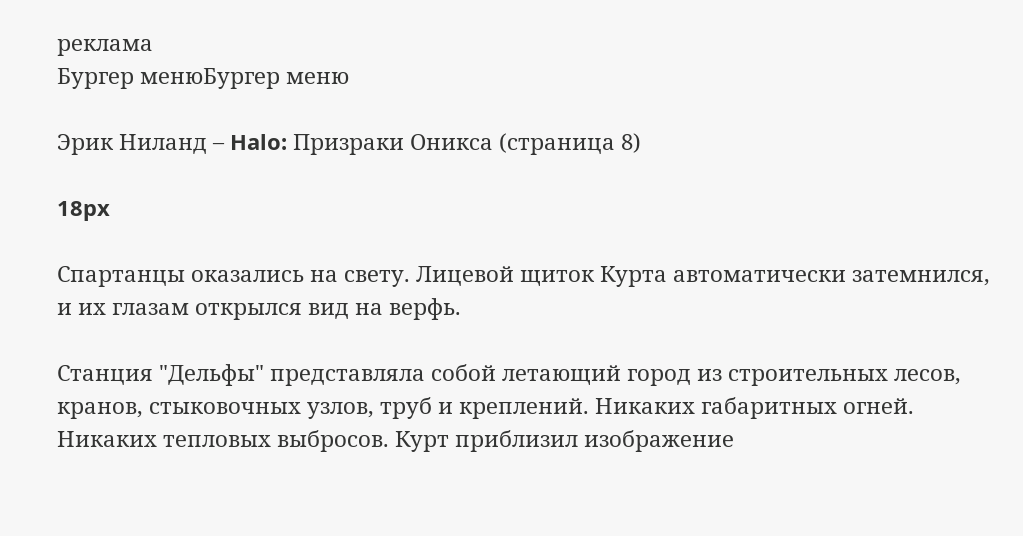реклама
Бургер менюБургер меню

Эрик Ниланд – Halo: Призраки Оникса (страница 8)

18px

Спартанцы оказались на свету. Лицевой щиток Курта автоматически затемнился, и их глазам открылся вид на верфь.

Станция "Дельфы" представляла собой летающий город из строительных лесов, кранов, стыковочных узлов, труб и креплений. Никаких габаритных огней. Никаких тепловых выбросов. Курт приблизил изображение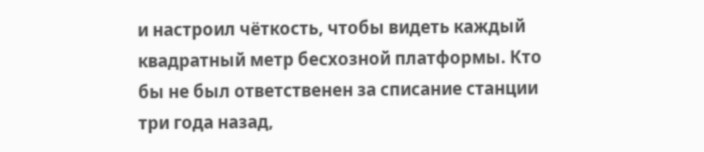и настроил чёткость, чтобы видеть каждый квадратный метр бесхозной платформы. Кто бы не был ответственен за списание станции три года назад,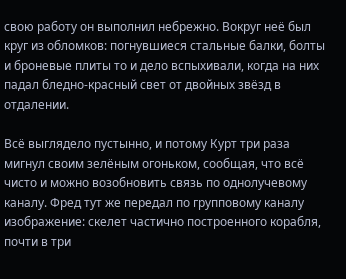свою работу он выполнил небрежно. Вокруг неё был круг из обломков: погнувшиеся стальные балки, болты и броневые плиты то и дело вспыхивали, когда на них падал бледно-красный свет от двойных звёзд в отдалении.

Всё выглядело пустынно, и потому Курт три раза мигнул своим зелёным огоньком, сообщая, что всё чисто и можно возобновить связь по однолучевому каналу. Фред тут же передал по групповому каналу изображение: скелет частично построенного корабля, почти в три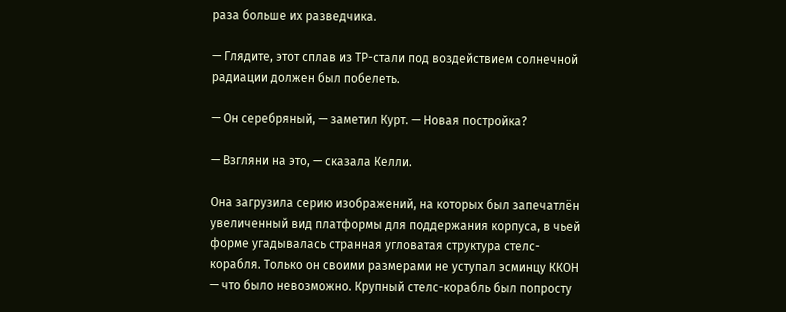раза больше их разведчика.

— Глядите, этот сплав из ТР-стали под воздействием солнечной радиации должен был побелеть.

— Он серебряный, — заметил Курт. — Новая постройка?

— Взгляни на это, — сказала Келли.

Она загрузила серию изображений, на которых был запечатлён увеличенный вид платформы для поддержания корпуса, в чьей форме угадывалась странная угловатая структура стелс-корабля. Только он своими размерами не уступал эсминцу ККОН — что было невозможно. Крупный стелс-корабль был попросту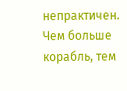непрактичен. Чем больше корабль, тем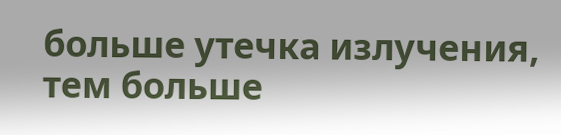больше утечка излучения, тем больше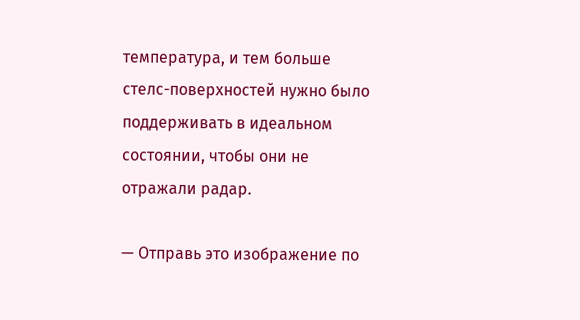температура, и тем больше стелс-поверхностей нужно было поддерживать в идеальном состоянии, чтобы они не отражали радар.

— Отправь это изображение по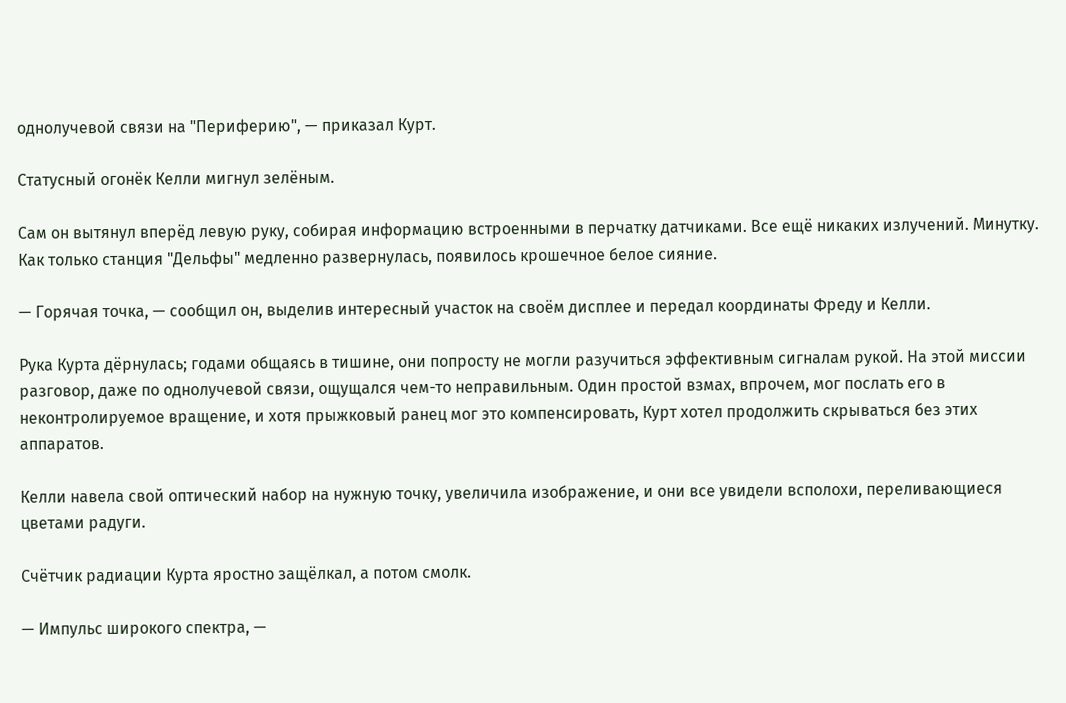однолучевой связи на "Периферию", — приказал Курт.

Статусный огонёк Келли мигнул зелёным.

Сам он вытянул вперёд левую руку, собирая информацию встроенными в перчатку датчиками. Все ещё никаких излучений. Минутку. Как только станция "Дельфы" медленно развернулась, появилось крошечное белое сияние.

— Горячая точка, — сообщил он, выделив интересный участок на своём дисплее и передал координаты Фреду и Келли.

Рука Курта дёрнулась; годами общаясь в тишине, они попросту не могли разучиться эффективным сигналам рукой. На этой миссии разговор, даже по однолучевой связи, ощущался чем-то неправильным. Один простой взмах, впрочем, мог послать его в неконтролируемое вращение, и хотя прыжковый ранец мог это компенсировать, Курт хотел продолжить скрываться без этих аппаратов.

Келли навела свой оптический набор на нужную точку, увеличила изображение, и они все увидели всполохи, переливающиеся цветами радуги.

Счётчик радиации Курта яростно защёлкал, а потом смолк.

— Импульс широкого спектра, —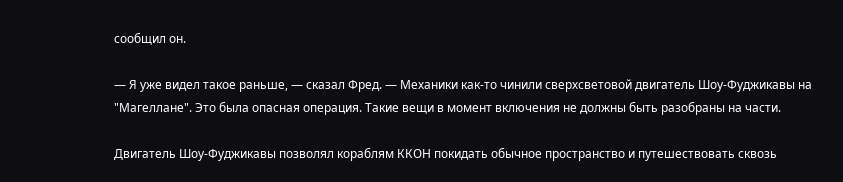сообщил он.

— Я уже видел такое раньше, — сказал Фред. — Механики как-то чинили сверхсветовой двигатель Шоу-Фуджикавы на "Магеллане". Это была опасная операция. Такие вещи в момент включения не должны быть разобраны на части.

Двигатель Шоу-Фуджикавы позволял кораблям ККОН покидать обычное пространство и путешествовать сквозь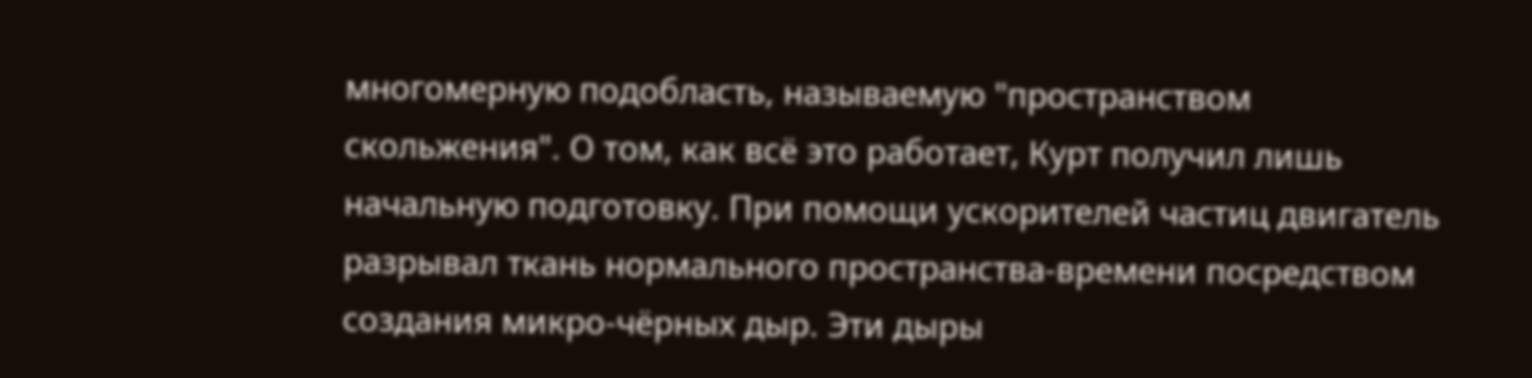многомерную подобласть, называемую "пространством скольжения". О том, как всё это работает, Курт получил лишь начальную подготовку. При помощи ускорителей частиц двигатель разрывал ткань нормального пространства-времени посредством создания микро-чёрных дыр. Эти дыры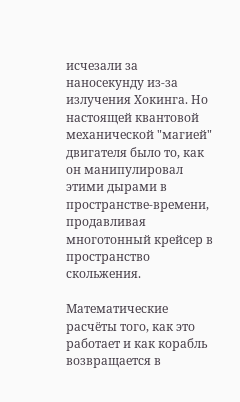исчезали за наносекунду из-за излучения Хокинга. Но настоящей квантовой механической "магией" двигателя было то, как он манипулировал этими дырами в пространстве-времени, продавливая многотонный крейсер в пространство скольжения.

Математические расчёты того, как это работает и как корабль возвращается в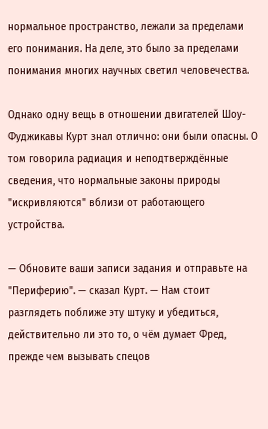нормальное пространство, лежали за пределами его понимания. На деле, это было за пределами понимания многих научных светил человечества.

Однако одну вещь в отношении двигателей Шоу-Фуджикавы Курт знал отлично: они были опасны. О том говорила радиация и неподтверждённые сведения, что нормальные законы природы "искривляются" вблизи от работающего устройства.

— Обновите ваши записи задания и отправьте на "Периферию". — сказал Курт. — Нам стоит разглядеть поближе эту штуку и убедиться, действительно ли это то, о чём думает Фред, прежде чем вызывать спецов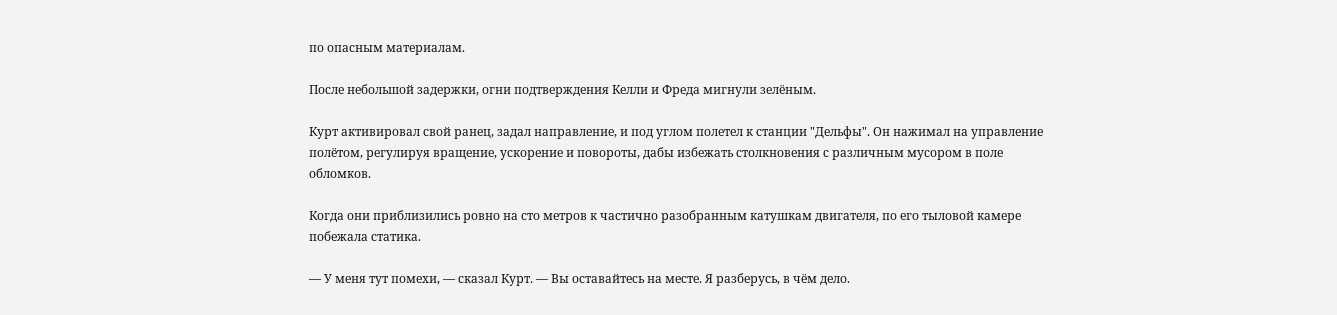по опасным материалам.

После небольшой задержки, огни подтверждения Келли и Фреда мигнули зелёным.

Курт активировал свой ранец, задал направление, и под углом полетел к станции "Дельфы". Он нажимал на управление полётом, регулируя вращение, ускорение и повороты, дабы избежать столкновения с различным мусором в поле обломков.

Когда они приблизились ровно на сто метров к частично разобранным катушкам двигателя, по его тыловой камере побежала статика.

— У меня тут помехи, — сказал Курт. — Вы оставайтесь на месте. Я разберусь, в чём дело.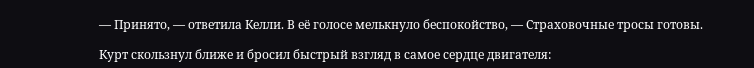— Принято, — ответила Келли. В её голосе мелькнуло беспокойство, — Страховочные тросы готовы.

Курт скользнул ближе и бросил быстрый взгляд в самое сердце двигателя: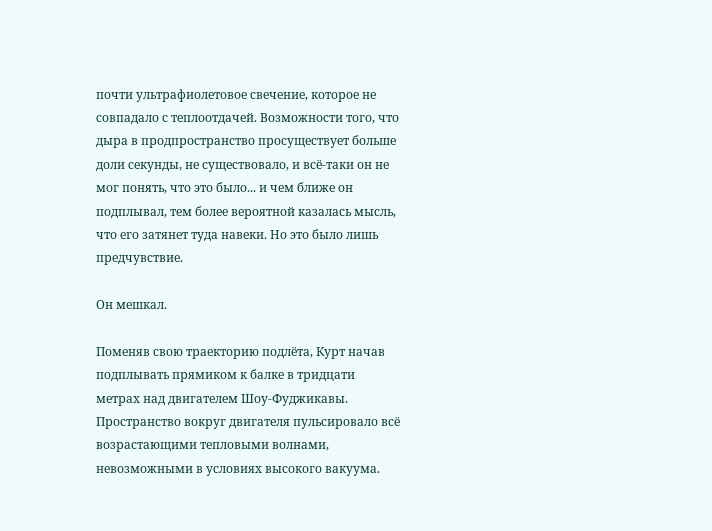почти ультрафиолетовое свечение, которое не совпадало с теплоотдачей. Возможности того, что дыра в продпространство просуществует больше доли секунды, не существовало, и всё-таки он не мог понять, что это было... и чем ближе он подплывал, тем более вероятной казалась мысль, что его затянет туда навеки. Но это было лишь предчувствие.

Он мешкал.

Поменяв свою траекторию подлёта, Курт начав подплывать прямиком к балке в тридцати метрах над двигателем Шоу-Фуджикавы. Пространство вокруг двигателя пульсировало всё возрастающими тепловыми волнами, невозможными в условиях высокого вакуума.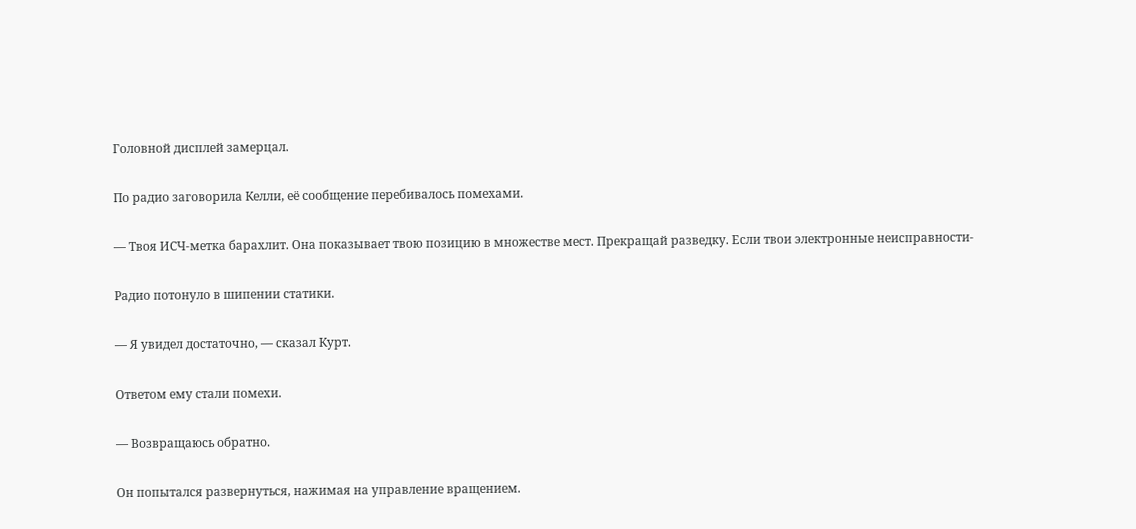Головной дисплей замерцал.

По радио заговорила Келли, её сообщение перебивалось помехами.

— Твоя ИСЧ-метка барахлит. Она показывает твою позицию в множестве мест. Прекращай разведку. Если твои электронные неисправности-

Радио потонуло в шипении статики.

— Я увидел достаточно, — сказал Курт.

Ответом ему стали помехи.

— Возвращаюсь обратно.

Он попытался развернуться, нажимая на управление вращением.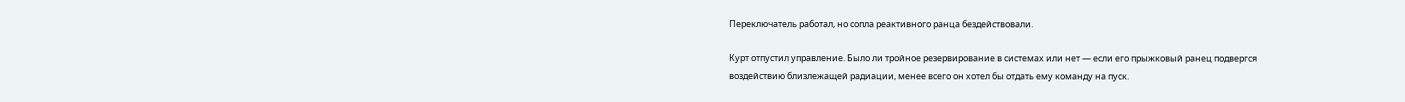Переключатель работал, но сопла реактивного ранца бездействовали.

Курт отпустил управление. Было ли тройное резервирование в системах или нет — если его прыжковый ранец подвергся воздействию близлежащей радиации, менее всего он хотел бы отдать ему команду на пуск.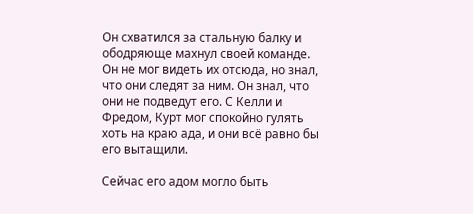Он схватился за стальную балку и ободряюще махнул своей команде. Он не мог видеть их отсюда, но знал, что они следят за ним. Он знал, что они не подведут его. С Келли и Фредом, Курт мог спокойно гулять хоть на краю ада, и они всё равно бы его вытащили.

Сейчас его адом могло быть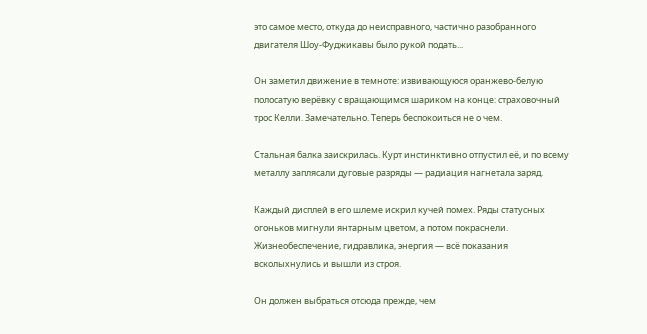это самое место, откуда до неисправного, частично разобранного двигателя Шоу-Фуджикавы было рукой подать...

Он заметил движение в темноте: извивающуюся оранжево-белую полосатую верёвку с вращающимся шариком на конце: страховочный трос Келли. Замечательно. Теперь беспокоиться не о чем.

Стальная балка заискрилась. Курт инстинктивно отпустил её, и по всему металлу заплясали дуговые разряды — радиация нагнетала заряд.

Каждый дисплей в его шлеме искрил кучей помех. Ряды статусных огоньков мигнули янтарным цветом, а потом покраснели. Жизнеобеспечение, гидравлика, энергия — всё показания всколыхнулись и вышли из строя.

Он должен выбраться отсюда прежде, чем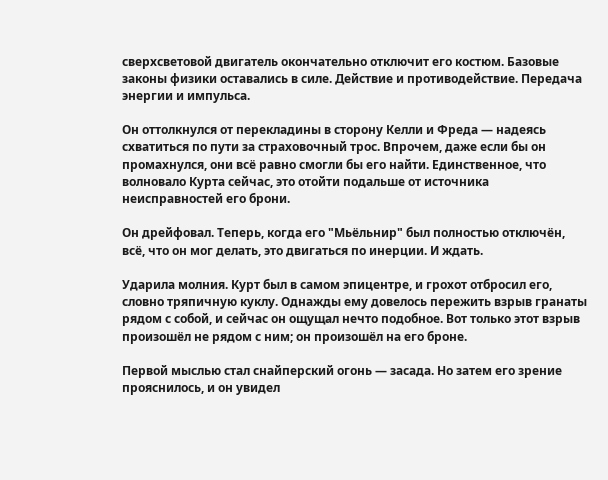сверхсветовой двигатель окончательно отключит его костюм. Базовые законы физики оставались в силе. Действие и противодействие. Передача энергии и импульса.

Он оттолкнулся от перекладины в сторону Келли и Фреда — надеясь схватиться по пути за страховочный трос. Впрочем, даже если бы он промахнулся, они всё равно смогли бы его найти. Единственное, что волновало Курта сейчас, это отойти подальше от источника неисправностей его брони.

Он дрейфовал. Теперь, когда его "Мьёльнир" был полностью отключён, всё, что он мог делать, это двигаться по инерции. И ждать.

Ударила молния. Курт был в самом эпицентре, и грохот отбросил его, словно тряпичную куклу. Однажды ему довелось пережить взрыв гранаты рядом с собой, и сейчас он ощущал нечто подобное. Вот только этот взрыв произошёл не рядом с ним; он произошёл на его броне.

Первой мыслью стал снайперский огонь — засада. Но затем его зрение прояснилось, и он увидел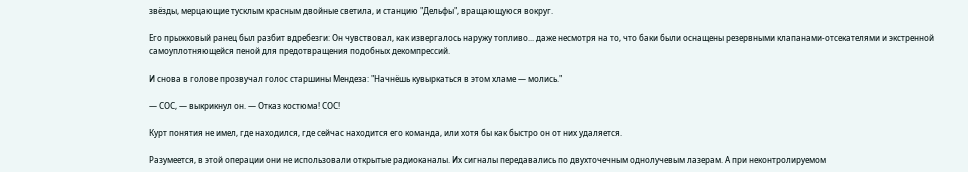звёзды, мерцающие тусклым красным двойные светила, и станцию "Дельфы", вращающуюся вокруг.

Его прыжковый ранец был разбит вдребезги: Он чувствовал, как извергалось наружу топливо... даже несмотря на то, что баки были оснащены резервными клапанами-отсекателями и экстренной самоуплотняющейся пеной для предотвращения подобных декомпрессий.

И снова в голове прозвучал голос старшины Мендеза: "Начнёшь кувыркаться в этом хламе — молись."

— СОС, — выкрикнул он. — Отказ костюма! СОС!

Курт понятия не имел, где находился, где сейчас находится его команда, или хотя бы как быстро он от них удаляется.

Разумеется, в этой операции они не использовали открытые радиоканалы. Их сигналы передавались по двухточечным однолучевым лазерам. А при неконтролируемом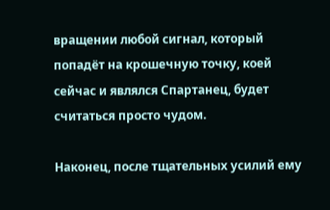вращении любой сигнал, который попадёт на крошечную точку, коей сейчас и являлся Спартанец, будет считаться просто чудом.

Наконец, после тщательных усилий ему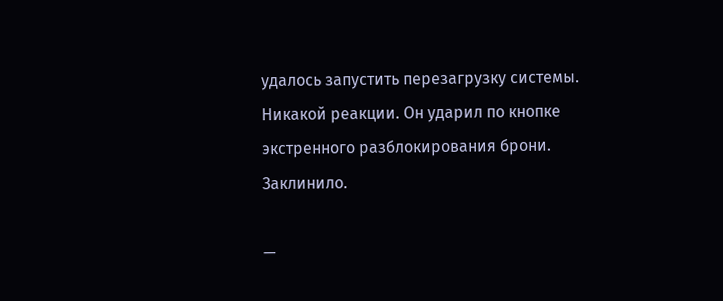удалось запустить перезагрузку системы. Никакой реакции. Он ударил по кнопке экстренного разблокирования брони. Заклинило.

—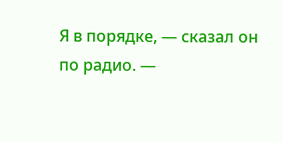Я в порядке, — сказал он по радио. —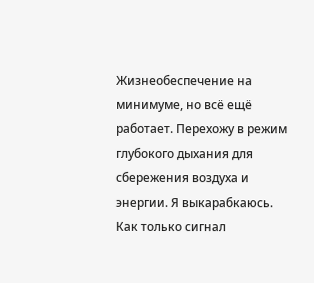Жизнеобеспечение на минимуме, но всё ещё работает. Перехожу в режим глубокого дыхания для сбережения воздуха и энергии. Я выкарабкаюсь. Как только сигнал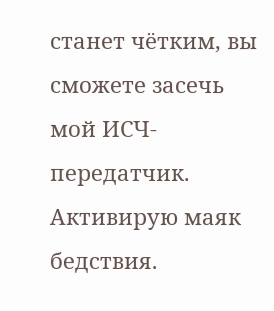станет чётким, вы сможете засечь мой ИСЧ-передатчик. Активирую маяк бедствия.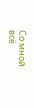Со мной всё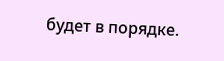будет в порядке.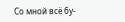Со мной всё бу-